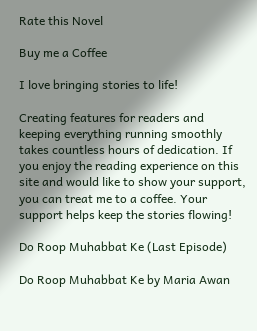Rate this Novel

Buy me a Coffee

I love bringing stories to life!

Creating features for readers and keeping everything running smoothly takes countless hours of dedication. If you enjoy the reading experience on this site and would like to show your support, you can treat me to a coffee. Your support helps keep the stories flowing!

Do Roop Muhabbat Ke (Last Episode)

Do Roop Muhabbat Ke by Maria Awan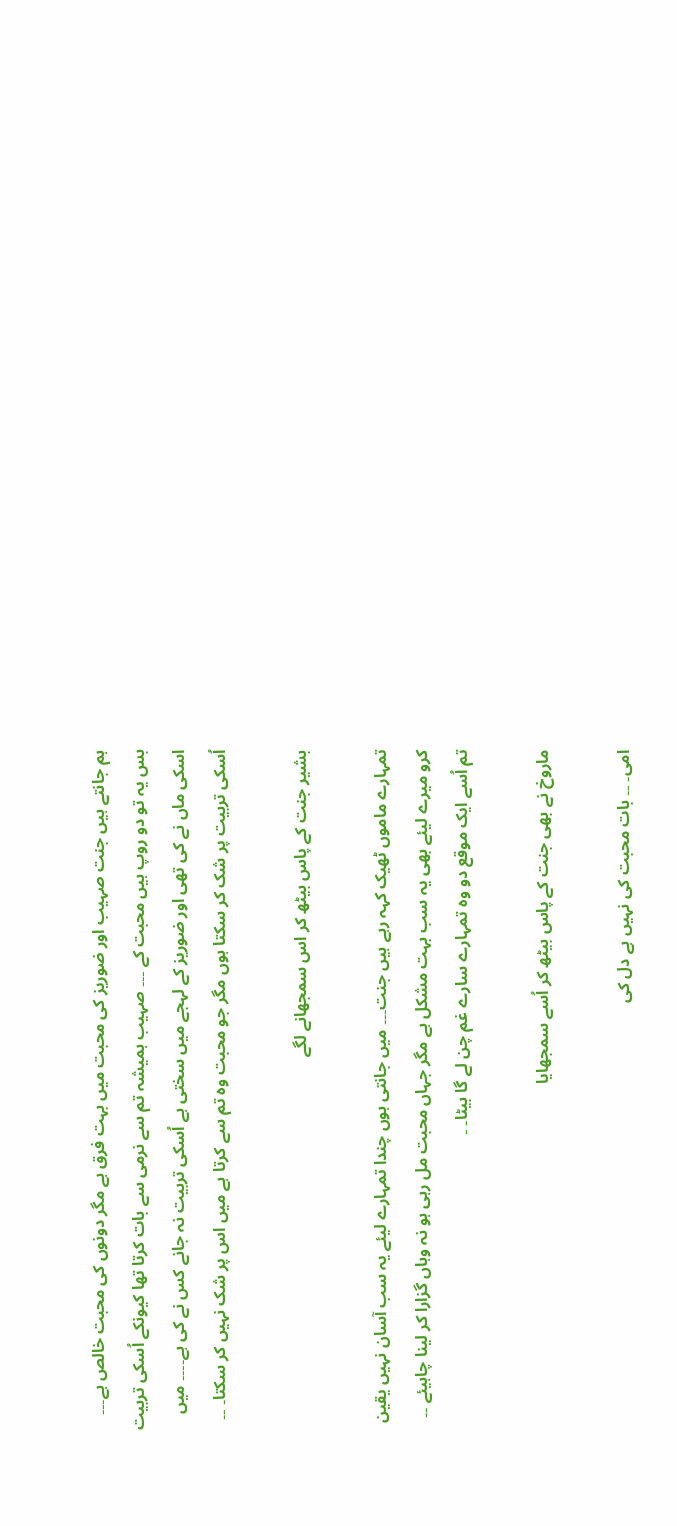ہم جانتے ہیں جنت صہیب اور ضوریز کی محبت میں بہت فرق ہے مگر دونوں کی محبت خالص ہے۔۔۔ بس یہ تو دو روپ ہیں محبت کے ۔۔۔ صہیب ہمیشہ تم سے نرمی سے بات کرتا تھا کیونکے اُسکی تربیت اسکی ماں نے کی تھی اور ضوریز کے لہجے میں سختی ہے اُسکی تربیت نہ جانے کس نے کی ہے۔۔۔۔ میں اُسکی تربیت پر شک کر سکتا ہوں مگر جو محبت وہ تم سے کرتا ہے میں اس پر شک نہیں کر سکتا۔ ۔۔

بشیر جنت کے پاس بیٹھ کر اس سمجھانے لگے

تمہارے ماموں ٹھیک کہہ رہے ہیں جنت۔۔۔ میں جانتی ہوں چندا تمہارے لیئے یہ سب آسان نہیں یقین کرو میرے لیئے بھی یہ سب بہت مشکل ہے مگر جہاں محبت مل رہی ہو نہ وہاں گزارا کر لینا چاہیئے ۔۔ تم اُسے ایک موقع دو وہ تمہارے سارے غم چن لے گا بیٹا۔ ۔

ماروخ نے بھی جنت کے پاس بیٹھ کر اُسے سمجھایا

امی۔ ۔۔ بات محبت کی نہیں ہے دل کی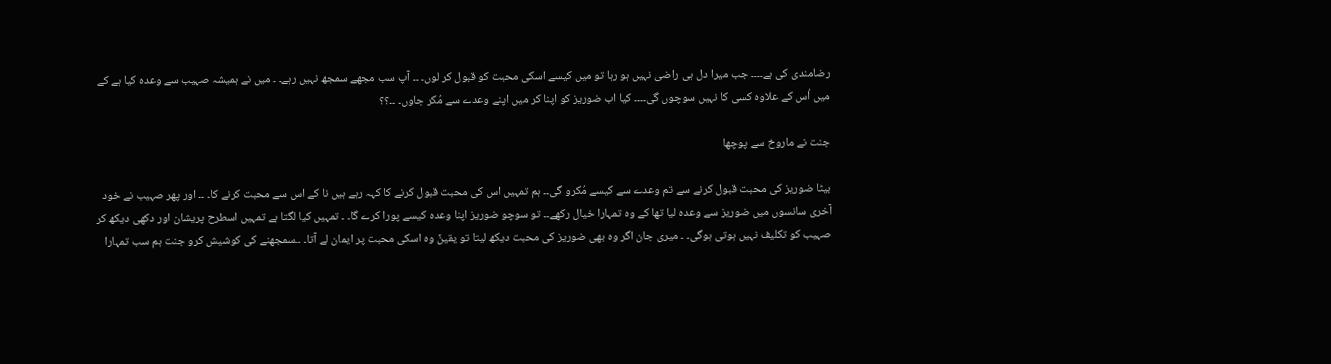رضامندی کی ہے۔۔۔۔ جب میرا دل ہی راضی نہیں ہو رہا تو میں کیسے اسکی محبت کو قبول کر لوں۔ ۔۔ آپ سب مجھے سمجھ نہیں رہے۔ ۔ میں نے ہمیشہ صہیب سے وعدہ کیا ہے کے میں اُس کے علاوہ کسی کا نہیں سوچوں گی۔۔۔۔ کیا اب ضوریز کو اپنا کر میں اپنے وعدے سے مُکر جاوں۔ ۔۔؟؟

جنت نے ماروخ سے پوچھا

بیٹا ضوریز کی محبت قبول کرنے سے تم وعدے سے کیسے مُکرو گی۔۔ ہم تمہیں اس کی محبت قبول کرنے کا کہہ رہے ہیں نا کے اس سے محبت کرنے کا۔ ۔۔ اور پھر صہیب نے خود آخری سانسوں میں ضوریز سے وعدہ لیا تھا کے وہ تمہارا خیال رکھے۔۔ تو سوچو ضوریز اپنا وعدہ کیسے پورا کرے گا۔ ۔ تمہیں کیا لگتا ہے تمہیں اسطرح پریشان اور دکھی دیکھ کر صہیب کو تکلیف نہیں ہوتی ہوگی۔ ۔ میری جان اگر وہ بھی ضوریز کی محبت دیکھ لیتا تو یقینً وہ اسکی محبت پر ایمان لے آتا۔ ۔۔سمجھنے کی کوشیش کرو جنت ہم سب تمہارا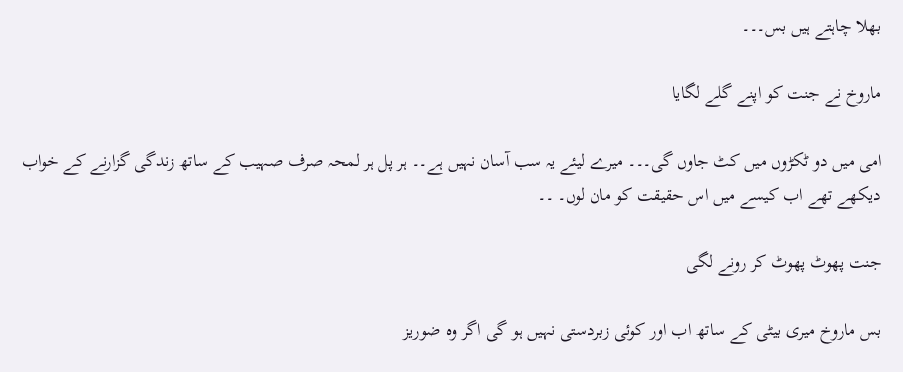بھلا چاہتے ہیں بس۔۔۔

ماروخ نے جنت کو اپنے گلے لگایا

امی میں دو ٹکڑوں میں کٹ جاوں گی۔۔۔ میرے لیئے یہ سب آسان نہیں ہے۔۔ ہر پل ہر لمحہ صرف صہیب کے ساتھ زندگی گزارنے کے خواب دیکھے تھے اب کیسے میں اس حقیقت کو مان لوں۔ ۔۔

جنت پھوٹ پھوٹ کر رونے لگی

بس ماروخ میری بیٹی کے ساتھ اب اور کوئی زبردستی نہیں ہو گی اگر وہ ضوریز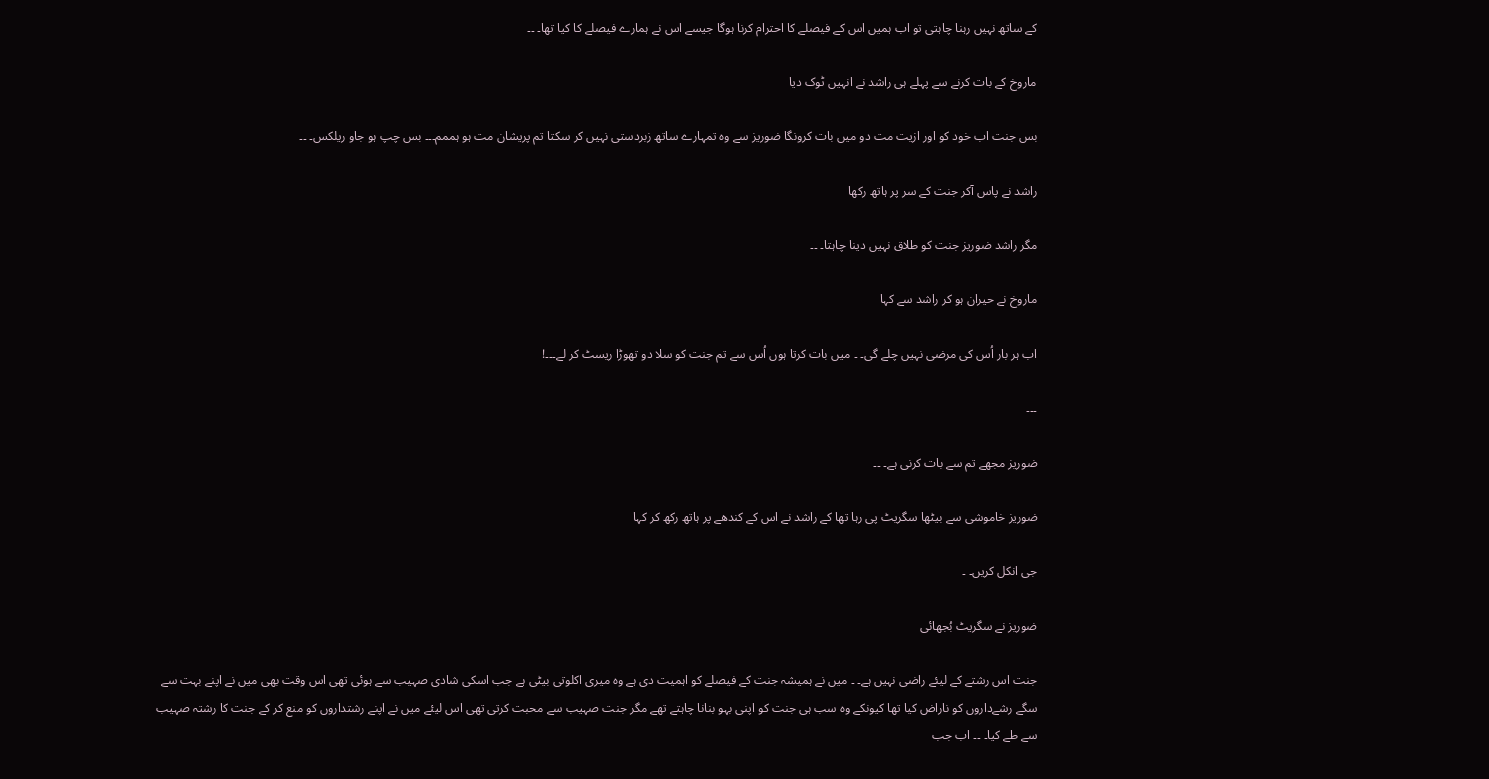کے ساتھ نہیں رہنا چاہتی تو اب ہمیں اس کے فیصلے کا احترام کرنا ہوگا جیسے اس نے ہمارے فیصلے کا کیا تھا۔ ۔۔

ماروخ کے بات کرنے سے پہلے ہی راشد نے انہیں ٹوک دیا

بس جنت اب خود کو اور ازیت مت دو میں بات کرونگا ضوریز سے وہ تمہارے ساتھ زبردستی نہیں کر سکتا تم پریشان مت ہو ہممم۔۔۔ بس چپ ہو جاو ریلکس۔ ۔۔

راشد نے پاس آکر جنت کے سر پر ہاتھ رکھا

مگر راشد ضوریز جنت کو طلاق نہیں دینا چاہتا۔ ۔۔

ماروخ نے حیران ہو کر راشد سے کہا

اب ہر بار اُس کی مرضی نہیں چلے گی۔ ۔ میں بات کرتا ہوں اُس سے تم جنت کو سلا دو تھوڑا ریسٹ کر لے۔۔۔!

۔۔۔

ضوریز مجھے تم سے بات کرنی ہے۔ ۔۔

ضوریز خاموشی سے بیٹھا سگریٹ پی رہا تھا کے راشد نے اس کے کندھے پر ہاتھ رکھ کر کہا

جی انکل کریں۔ ۔

ضوریز نے سگریٹ بُجھائی

جنت اس رشتے کے لیئے راضی نہیں ہے۔ ۔ میں نے ہمیشہ جنت کے فیصلے کو اہمیت دی ہے وہ میری اکلوتی بیٹی ہے جب اسکی شادی صہیب سے ہوئی تھی اس وقت بھی میں نے اپنے بہت سے سگے رشےداروں کو ناراض کیا تھا کیونکے وہ سب ہی جنت کو اپنی بہو بنانا چاہتے تھے مگر جنت صہیب سے محبت کرتی تھی اس لیئے میں نے اپنے رشتداروں کو منع کر کے جنت کا رشتہ صہیب سے طے کیا۔ ۔۔ اب جب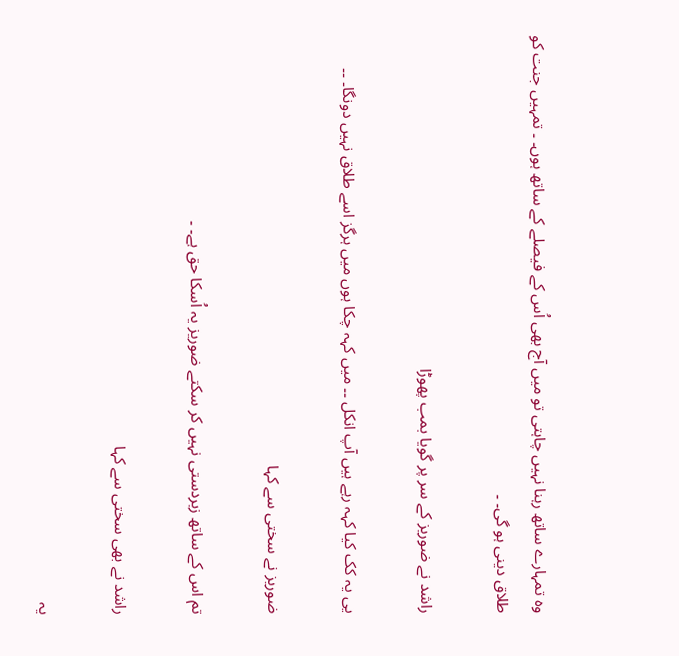وہ تمہارے ساتھ رہنا نہیں چاہتی تو میں آج بھی اُس کے فیصلے کے ساتھ ہوں۔ ۔ تمہیں جنت کو طلاق دینی ہو گی۔ ۔

راشد نے ضوریز کے سر پر گویا بمب پھوڑا

یی یہ کک کیا کہہ رہے ہیں آپ انکل ۔۔ میں کہہ چکا ہوں میں ہرگز اسے طلاق نہیں دونگا۔ ۔۔

ضوریز نے سختی سے کہا

تم اس کے ساتھ زبردستی نہیں کر سکتے ضوریز یہ اُسکا حق ہے۔ ۔

راشد نے بھی سختی سے کہا

یہ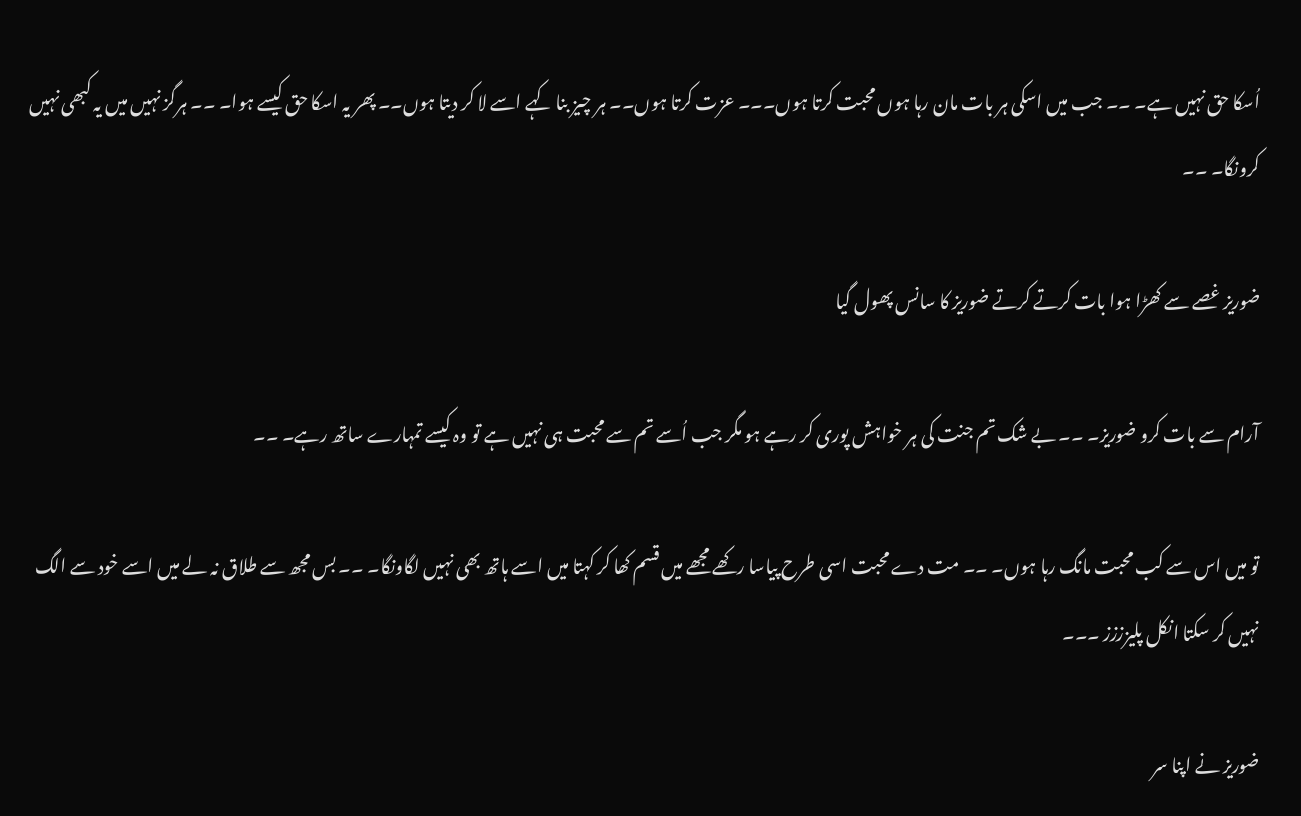اُسکا حق نہیں ہے۔ ۔۔ جب میں اسکی ہر بات مان رہا ہوں محبت کرتا ہوں۔۔۔ عزت کرتا ہوں۔۔ ہر چیز بنا کہے اسے لا کر دیتا ہوں۔۔ پھر یہ اسکا حق کیسے ہوا۔ ۔۔ ہرگز نہیں میں یہ کبھی نہیں کرونگا۔ ۔۔

ضوریز غصے سے کھڑا ہوا بات کرتے کرتے ضوریز کا سانس پھول گیا

آرام سے بات کرو ضوریز۔ ۔۔ بے شک تم جنت کی ہر خواہش پوری کر رہے ہو مگر جب اُسے تم سے محبت ہی نہیں ہے تو وہ کیسے تمہارے ساتھ رہے۔ ۔۔

تو میں اس سے کب محبت مانگ رہا ہوں۔ ۔۔ مت دے محبت اسی طرح پیاسا رکھے مجھے میں قسم کھا کر کہتا میں اسے ہاتھ بھی نہیں لگاونگا۔ ۔۔ بس مجھ سے طلاق نہ لے میں اسے خود سے الگ نہیں کر سکتا انکل پلیزززز ۔۔۔

ضوریز نے اپنا سر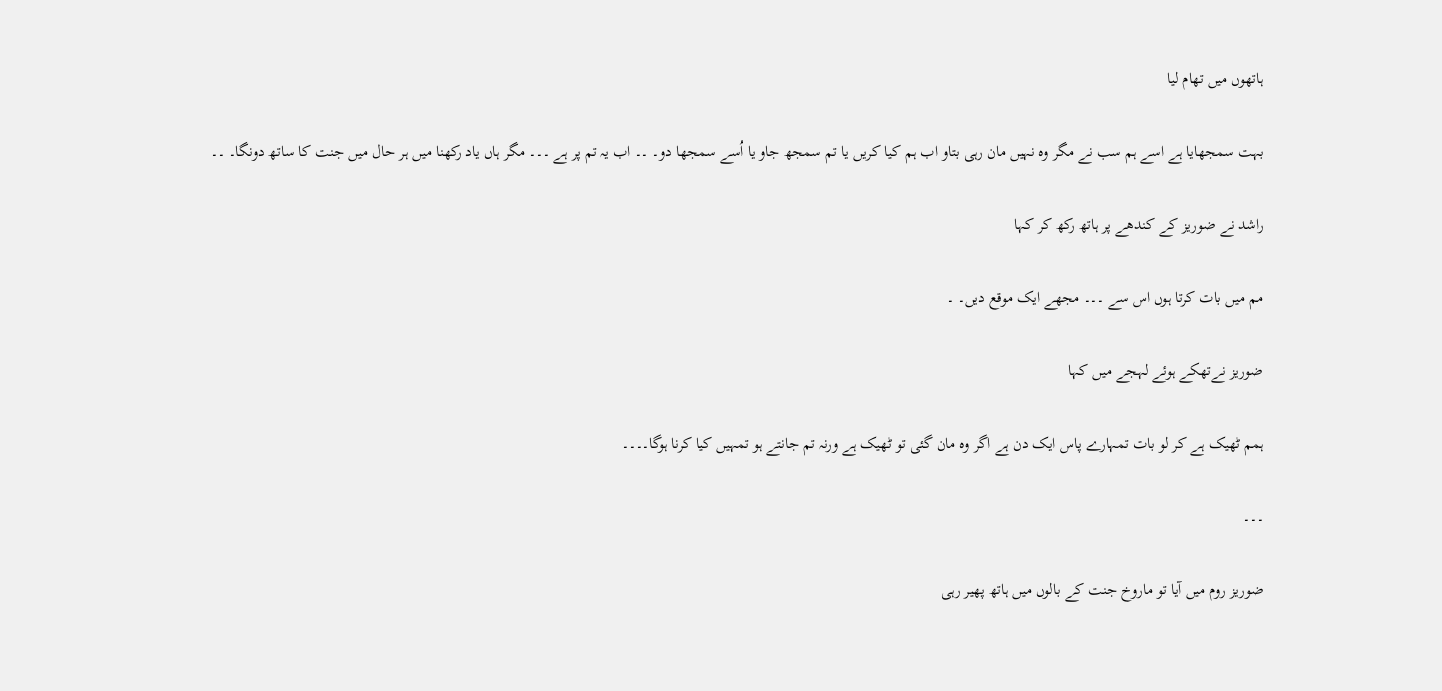ہاتھوں میں تھام لیا

بہت سمجھایا ہے اسے ہم سب نے مگر وہ نہیں مان رہی بتاو اب ہم کیا کریں یا تم سمجھ جاو یا اُسے سمجھا دو۔ ۔۔ اب یہ تم پر ہے ۔۔۔ مگر ہاں یاد رکھنا میں ہر حال میں جنت کا ساتھ دونگا۔ ۔۔

راشد نے ضوریز کے کندھے پر ہاتھ رکھ کر کہا

مم میں بات کرتا ہوں اس سے ۔۔۔ مجھے ایک موقع دیں۔ ۔

ضوریز نےتھکے ہوئے لہجے میں کہا

ہمم ٹھیک ہے کر لو بات تمہارے پاس ایک دن ہے اگر وہ مان گئی تو ٹھیک ہے ورنہ تم جانتے ہو تمہیں کیا کرنا ہوگا۔۔۔۔

۔۔۔

ضوریز روم میں آیا تو ماروخ جنت کے بالوں میں ہاتھ پھیر رہی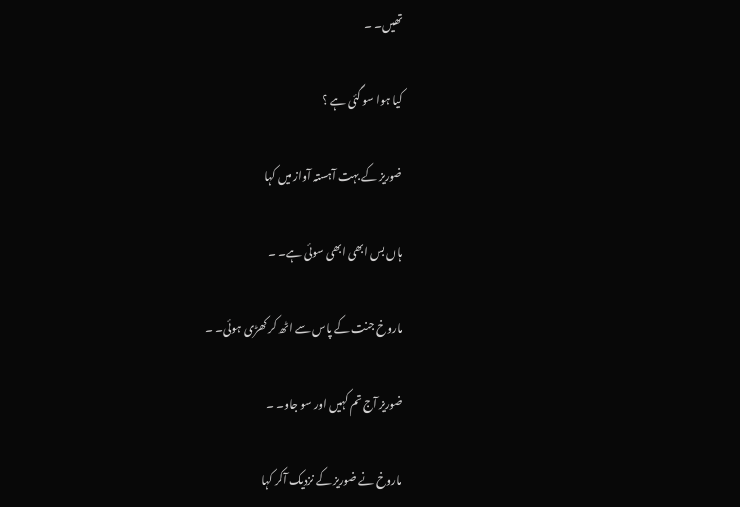تھیں۔ ۔

کیا ہوا سو گئی ہے ؟

ضوریز کے بہت آہستہ آواز میں کہا

ہاں بس ابھی ابھی سوئی ہے۔ ۔

ماروخ جنت کے پاس سے اٹھ کر کھڑی ہوئی۔ ۔

ضوریز آج تم کہیں اور سو جاو۔ ۔

ماروخ نے ضوریز کے نزدیک آکر کہا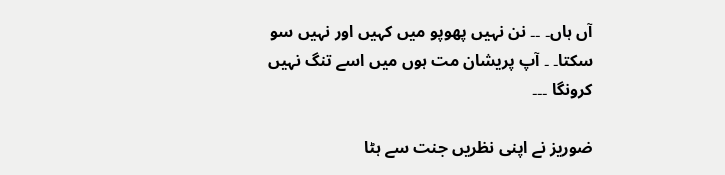آں ہاں۔ ۔۔ نن نہیں پھوپو میں کہیں اور نہیں سو سکتا۔ ۔ آپ پریشان مت ہوں میں اسے تنگ نہیں کرونگا ۔۔۔

ضوریز نے اپنی نظریں جنت سے ہٹا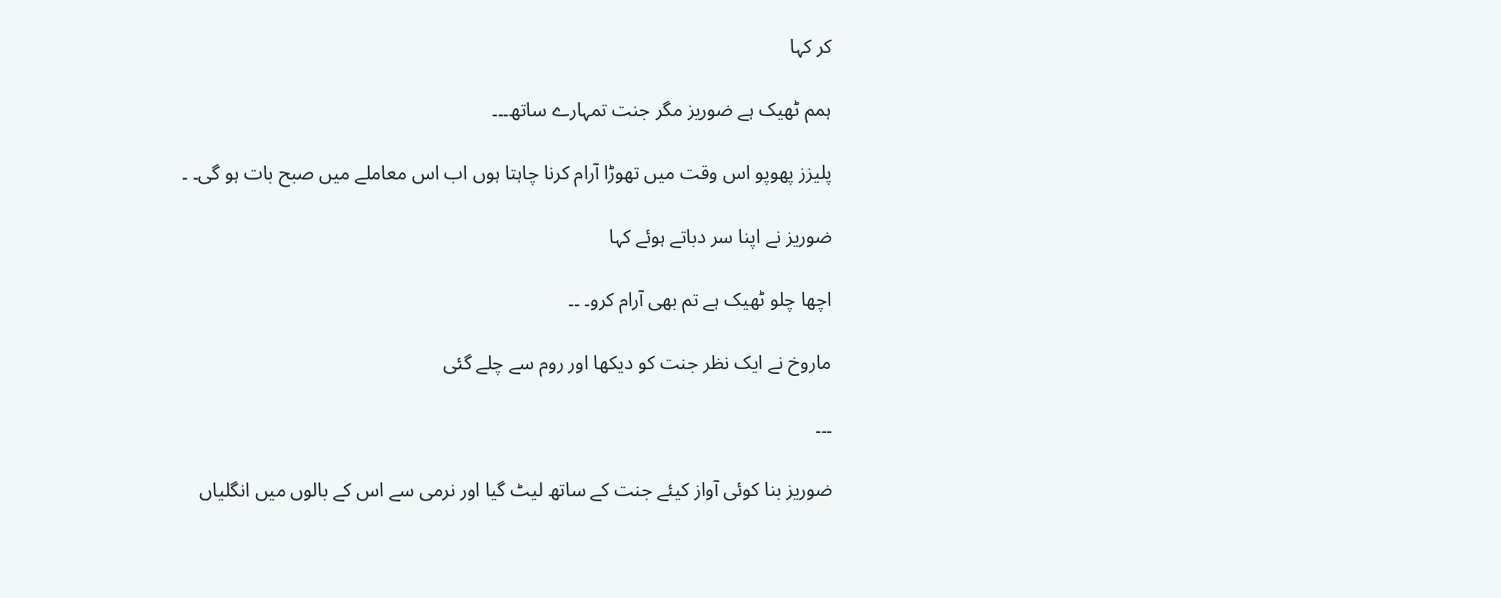کر کہا

ہمم ٹھیک ہے ضوریز مگر جنت تمہارے ساتھ۔۔۔

پلیزز پھوپو اس وقت میں تھوڑا آرام کرنا چاہتا ہوں اب اس معاملے میں صبح بات ہو گی۔ ۔

ضوریز نے اپنا سر دباتے ہوئے کہا

اچھا چلو ٹھیک ہے تم بھی آرام کرو۔ ۔۔

ماروخ نے ایک نظر جنت کو دیکھا اور روم سے چلے گئی

۔۔۔

ضوریز بنا کوئی آواز کیئے جنت کے ساتھ لیٹ گیا اور نرمی سے اس کے بالوں میں انگلیاں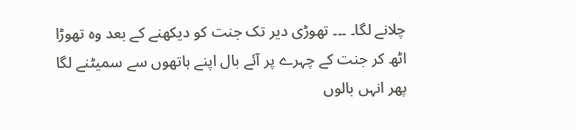چلانے لگا۔ ۔۔۔ تھوڑی دیر تک جنت کو دیکھنے کے بعد وہ تھوڑا اٹھ کر جنت کے چہرے پر آئے بال اپنے ہاتھوں سے سمیٹنے لگا پھر انہں بالوں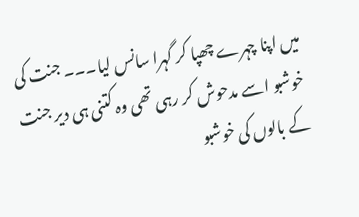میں اپنا چہرے چھپا کر گہرا سانس لیا۔۔۔ جنت کی خوشبو اسے مدحوش کر رہی تھی وہ کتنی ہی دیر جنت کے بالوں کی خوشبو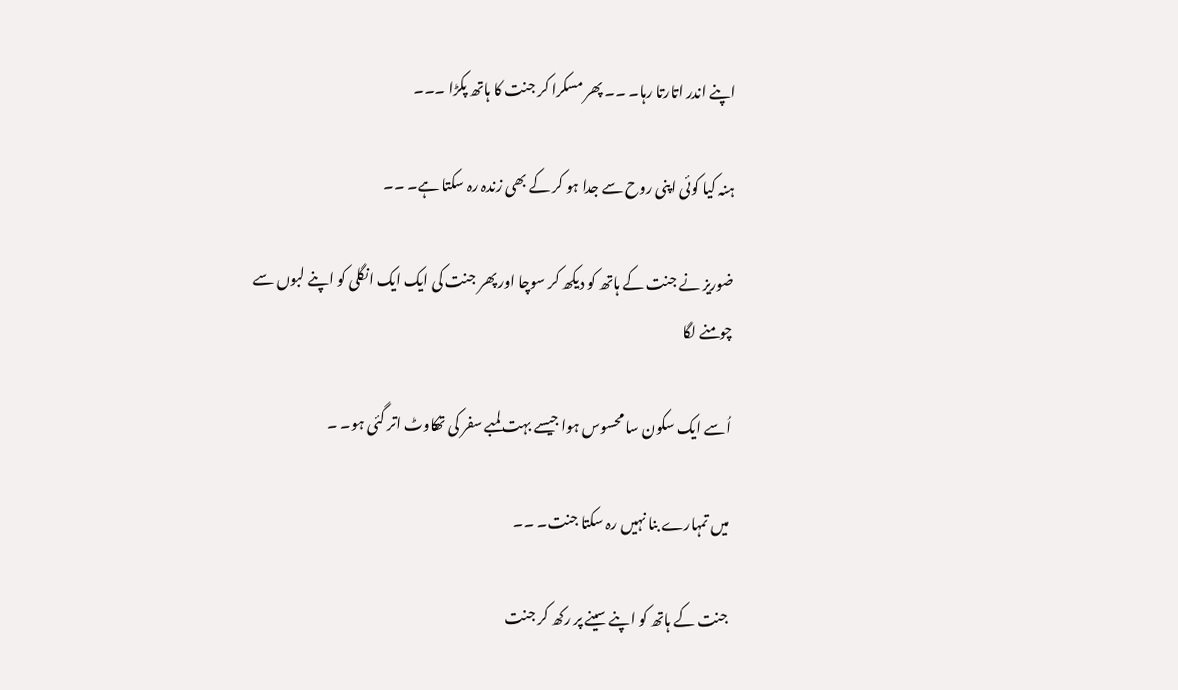اپنے اندر اتارتا رہا۔ ۔۔ پھر مسکرا کر جنت کا ہاتھ پکڑا ۔۔۔

ہنہ کیا کوئی اپنی روح سے جدا ہو کر کے بھی زندہ رہ سکتا ہے۔ ۔۔

ضوریز نے جنت کے ہاتھ کو دیکھ کر سوچا اور پھر جنت کی ایک ایک انگلی کو اپنے لبوں سے چومنے لگا

اُسے ایک سکون سا محسوس ہوا جیسے بہت لمبے سفر کی تھکاوٹ اتر گئی ہو۔ ۔

میں تمہارے بنا نہیں رہ سکتا جنت۔ ۔۔

جنت کے ہاتھ کو اپنے سینے پر رکھ کر جنت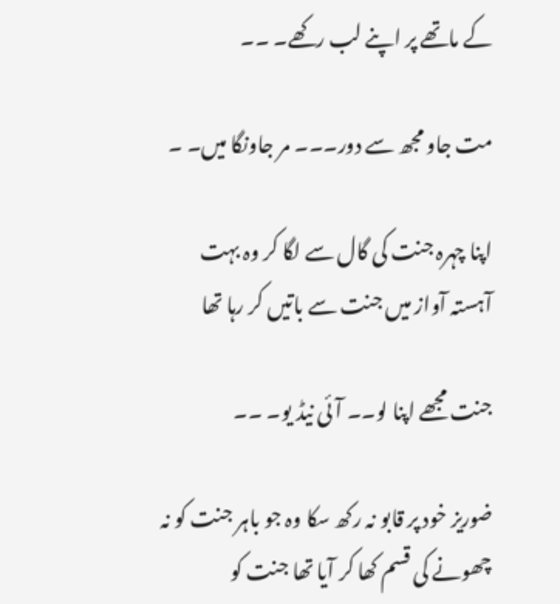کے ماتھے پر اپنے لب رکھے۔ ۔۔

مت جاو مجھ سے دور۔۔۔ مر جاونگا میں۔ ۔

اپنا چہرہ جنت کی گال سے لگا کر وہ بہت آہستہ آواز میں جنت سے باتیں کر رہا تھا

جنت مجھے اپنا لو۔۔ آئی نیڈ یو۔ ۔۔

ضوریز خود پر قابو نہ رکھ سکا وہ جو باہر جنت کو نہ چھونے کی قسم کھا کر آیا تھا جنت کو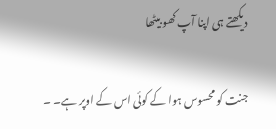دیکھتے ہی اپنا آپ کھو بیٹھا

جنت کو محسوس ہوا کے کوئی اس کے اوپر ہے۔ ۔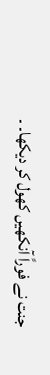جنت نے فوراً آنکھیں کھول کر دیکھا۔ ۔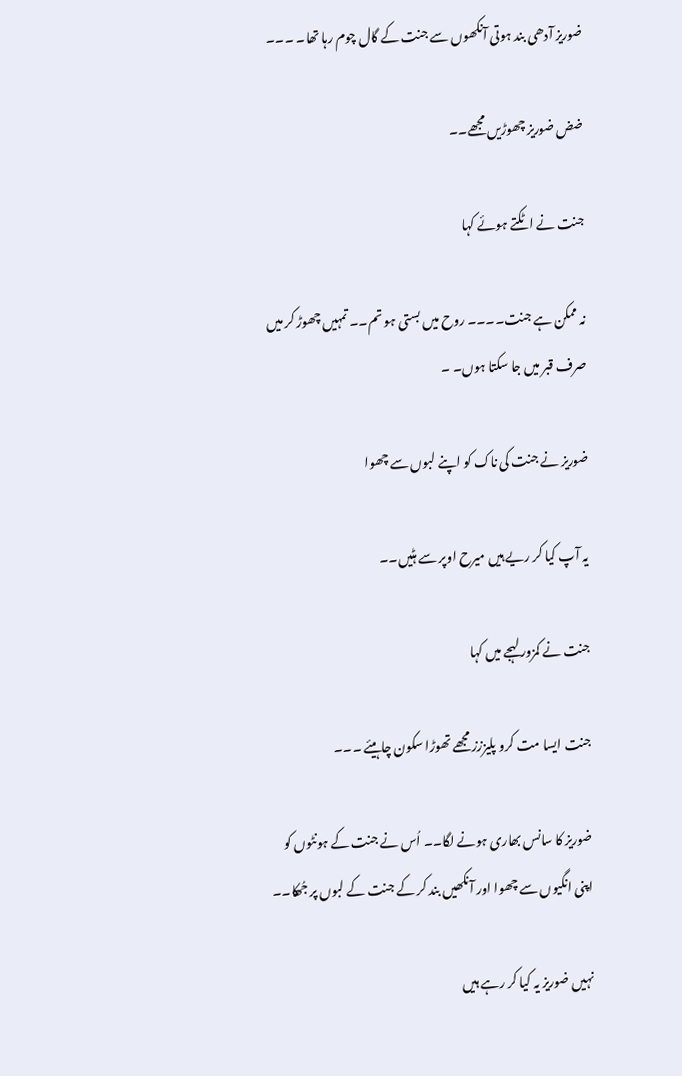ضوریز آدھی بند ہوتی آنکھوں سے جنت کے گال چوم رہا تھا۔ ۔۔۔

ضض ضوریز چھوڑیں مجھے۔۔

جنت نے اٹکتے ہوئے کہا

نہ ممکن ہے جنت۔۔۔۔ روح میں بستی ہو تم۔۔ تمہیں چھوڑ کر میں صرف قبر میں جا سکتا ہوں۔ ۔

ضوریز نے جنت کی ناک کو اپنے لبوں سے چھوا

یہ آپ کیا کر ریے ہیں میرح اوپر سے ہٹیں۔۔

جنت نے کمزور لہجے میں کہا

جنت ایسا مت کرو پلیززز مجھے تھوڑا سکون چاہیئے ۔۔۔

ضوریز کا سانس بھاری ہونے لگا۔۔ اُس نے جنت کے ہونٹوں کو اپنی انگیوں سے چھوا اور آنکھیں بند کر کے جنت کے لبوں پر جُھکا۔۔

نہیں ضوریز یہ کیا کر رہے ہیں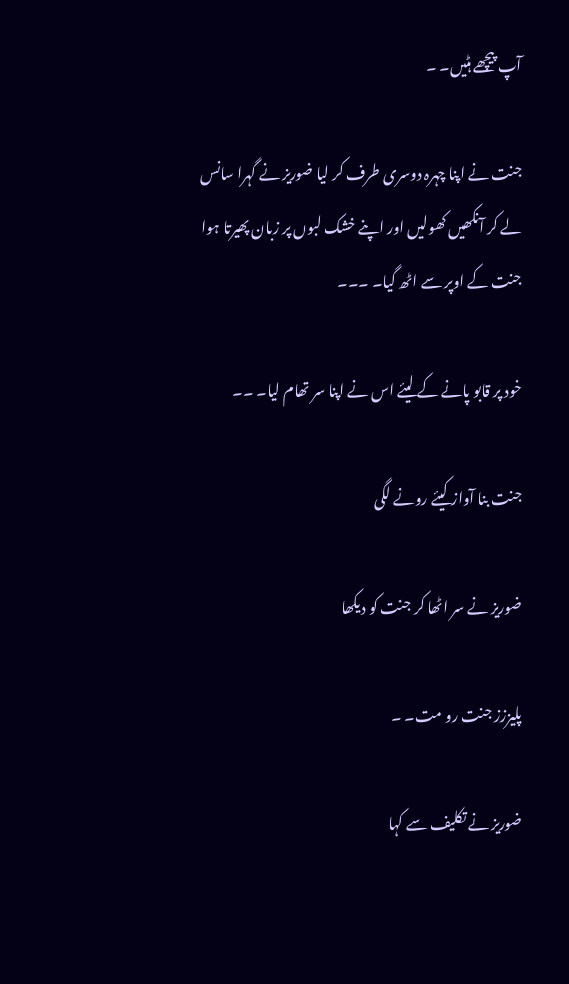آپ پیچھے ہٹیں۔ ۔

جنت نے اپنا چہرہ دوسری طرف کر لیا ضوریز نے گہرا سانس لے کر آنکھیں کھولیں اور اپنے خشک لبوں پر زبان پھیرتا ہوا جنت کے اوپر سے اٹھ گیا۔ ۔۔۔

خود پر قابو پانے کے لیئے اس نے اپنا سر تھام لیا۔ ۔۔

جنت بنا آواز کیئے رونے لگی

ضوریز نے سر اٹھا کر جنت کو دیکھا

پلیززز جنت رو مت۔ ۔

ضوریز نے تکلیف سے کہا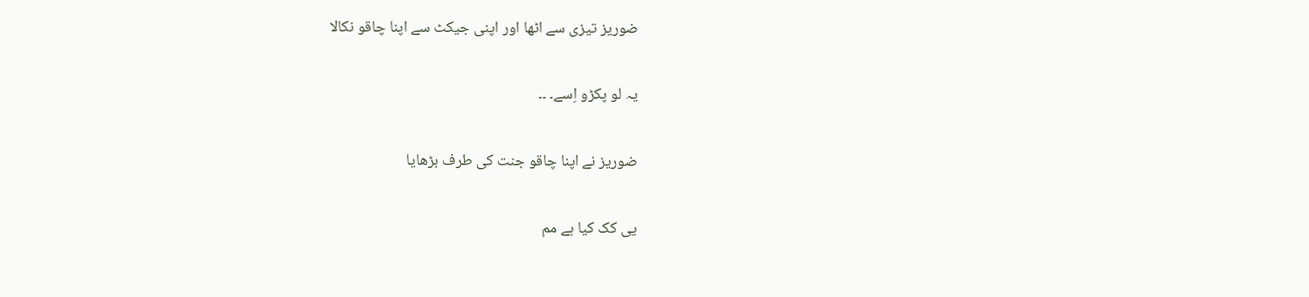ضوریز تیزی سے اٹھا اور اپنی جیکٹ سے اپنا چاقو نکالا

یہ لو پکڑو اِسے۔ ۔۔

ضوریز نے اپنا چاقو جنت کی طرف بڑھایا

یی کک کیا ہے مم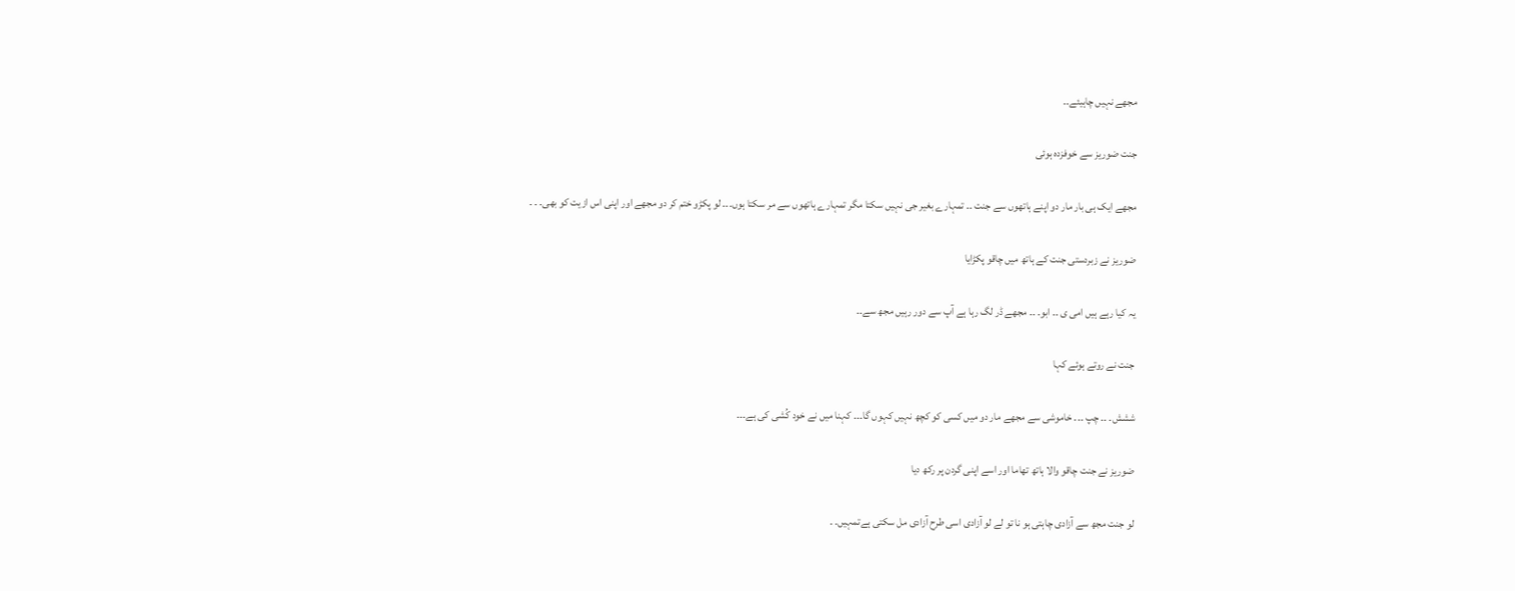مجھے نہیں چاہیئے۔۔

جنت ضوریز سے خوفزدہ ہوئی

مجھے ایک ہی بار مار دو اپنے ہاتھوں سے جنت ۔۔ تمہارے بغیر جی نہیں سکتا مگر تمہارے ہاتھوں سے مر سکتا ہوں۔۔۔ لو پکڑو ختم کر دو مجھے اور اپنی اس ازیت کو بھی۔ ۔ ۔

ضوریز نے زبردستی جنت کے ہاتھ میں چاقو پکڑایا

یہ کیا رہے ہیں امی ی ۔۔ ابو۔ ۔۔ مجھے ڈر لگ رہا ہے آپ سے دور رہیں مجھ سے۔۔

جنت نے روتے ہوئے کہا

ششش۔ ۔۔ چپ ۔۔۔ خاموشی سے مجھے مار دو میں کسی کو کچھ نہیں کہوں گا۔۔۔ کہنا میں نے خود کُشی کی ہے۔۔۔

ضوریز نے جنت چاقو والا ہاتھ تھاما اور اسے اپنی گردن پر رکھ دیا

لو جنت مجھ سے آزادی چاہتی ہو نا تو لے لو آزادی اسی طرح آزادی مل سکتی ہےتمہیں۔ ۔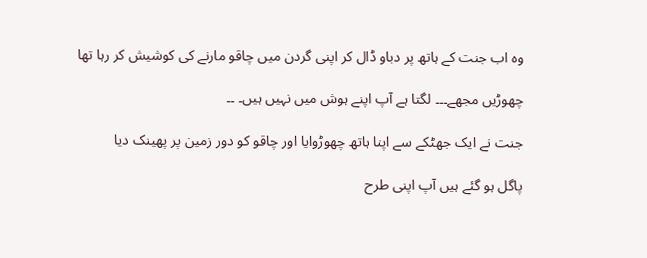وہ اب جنت کے ہاتھ پر دباو ڈال کر اپنی گردن میں چاقو مارنے کی کوشیش کر رہا تھا

چھوڑیں مجھے۔۔۔ لگتا ہے آپ اپنے ہوش میں نہیں ہیں۔ ۔۔

جنت نے ایک جھٹکے سے اپنا ہاتھ چھوڑوایا اور چاقو کو دور زمین پر پھینک دیا

پاگل ہو گئے ہیں آپ اپنی طرح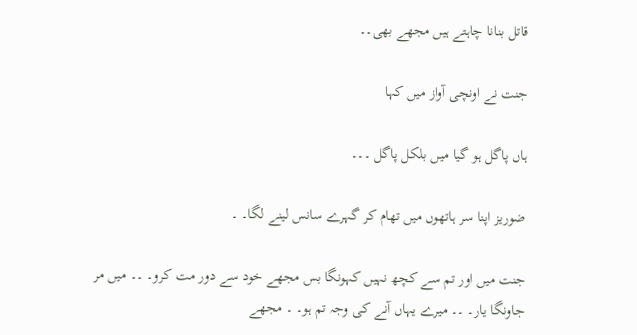قاتل بنانا چاہتے ہیں مجھے بھی۔۔

جنت نے اونچی آواز میں کہا

ہاں پاگل ہو گیا میں بلکل پاگل ۔۔۔

ضوریز اپنا سر ہاتھوں میں تھام کر گہرے سانس لینے لگا۔ ۔

جنت میں اور تم سے کچھ نہیں کہونگا بس مجھے خود سے دور مت کرو۔ ۔۔ میں مر جاونگا یار۔ ۔۔ میرے یہاں آنے کی وجہ تم ہو۔ ۔ مجھے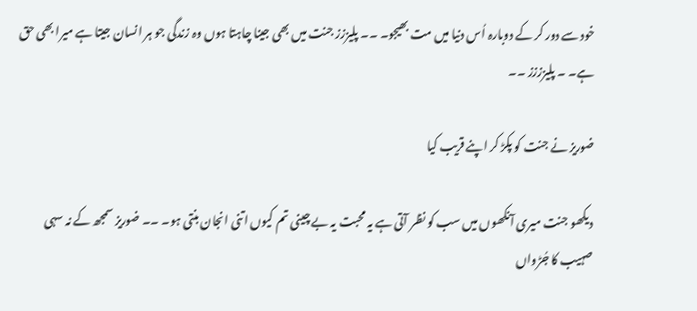خود سے دور کر کے دوبارہ اُس دنیا میں مت بھیجو۔ ۔۔ پلیززز جنت میں بھی جینا چاہتا ہوں وہ زندگی جو ہر انسان جیتا ہے میرا بھی حق ہے۔ ۔ پلیزززز ۔۔

ضوریز نے جنت کو پکڑ کر اپنے قریب کیا

دیکھو جنت میری آنکھوں میں سب کو نظر آتی ہے یہ محبت یہ بے چینی تم کیوں اتنی انجان بنتی ہو۔ ۔۔ ضوریز سمجھ کے نہ سہی صہیب کا جُڑواں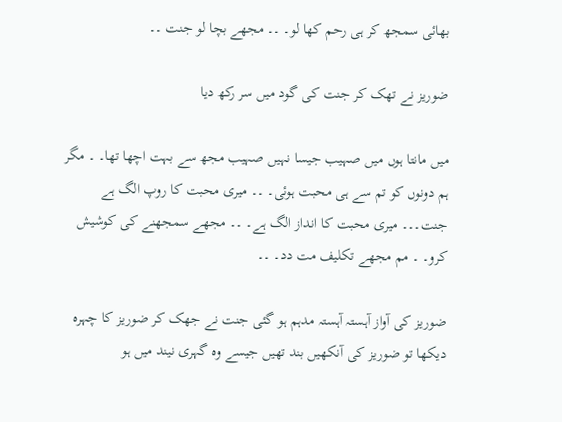بھائی سمجھ کر ہی رحم کھا لو۔ ۔۔ مجھے بچا لو جنت ۔۔

ضوریز نے تھک کر جنت کی گود میں سر رکھ دیا

میں مانتا ہوں میں صہیب جیسا نہیں صہیب مجھ سے بہت اچھا تھا۔ ۔ مگر ہم دونوں کو تم سے ہی محبت ہوئی۔ ۔۔ میری محبت کا روپ الگ ہے جنت۔۔۔ میری محبت کا انداز الگ ہے۔ ۔۔ مجھے سمجھنے کی کوشیش کرو۔ ۔ مم مجھے تکلیف مت دد۔ ۔۔

ضوریز کی آواز آہستہ آہستہ مدہم ہو گئی جنت نے جھک کر ضوریز کا چہرہ دیکھا تو ضوریز کی آنکھیں بند تھیں جیسے وہ گہری نیند میں ہو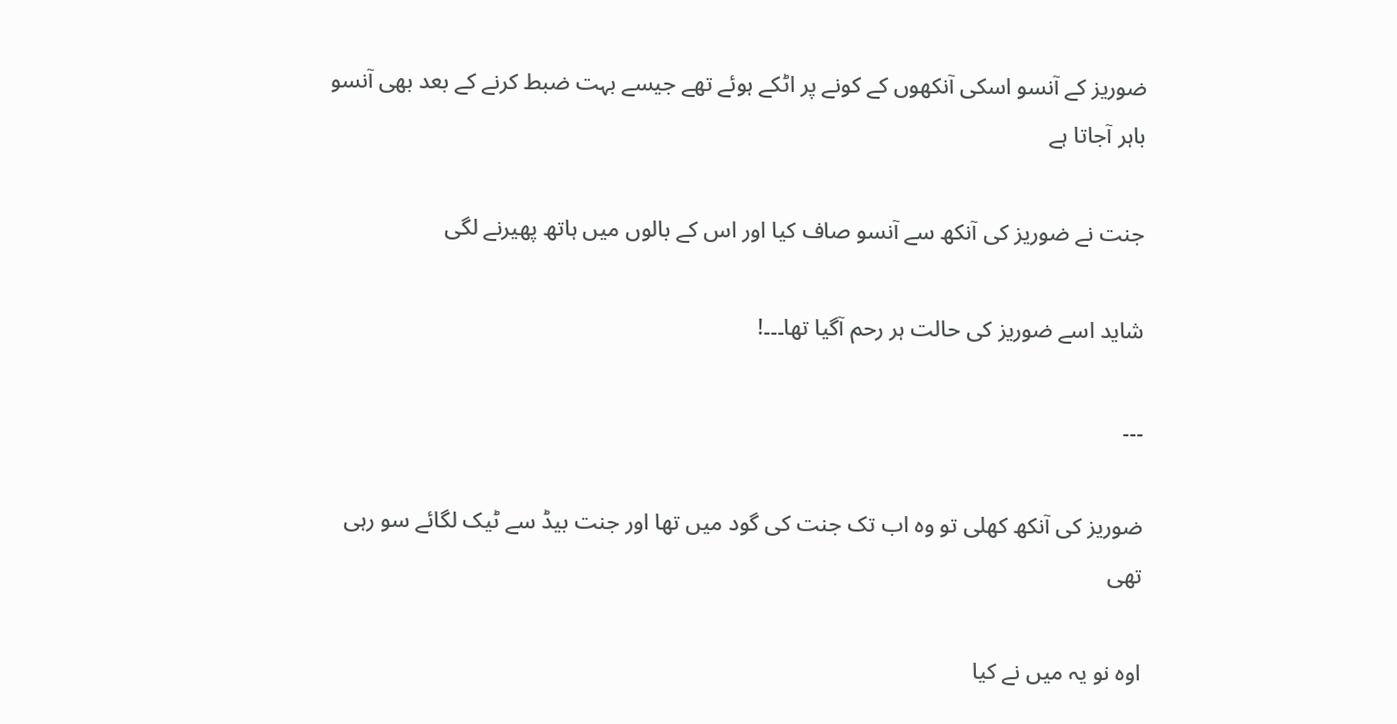ضوریز کے آنسو اسکی آنکھوں کے کونے پر اٹکے ہوئے تھے جیسے بہت ضبط کرنے کے بعد بھی آنسو باہر آجاتا ہے

جنت نے ضوریز کی آنکھ سے آنسو صاف کیا اور اس کے بالوں میں ہاتھ پھیرنے لگی

شاید اسے ضوریز کی حالت ہر رحم آگیا تھا۔۔۔!

۔۔۔

ضوریز کی آنکھ کھلی تو وہ اب تک جنت کی گود میں تھا اور جنت بیڈ سے ٹیک لگائے سو رہی تھی

اوہ نو یہ میں نے کیا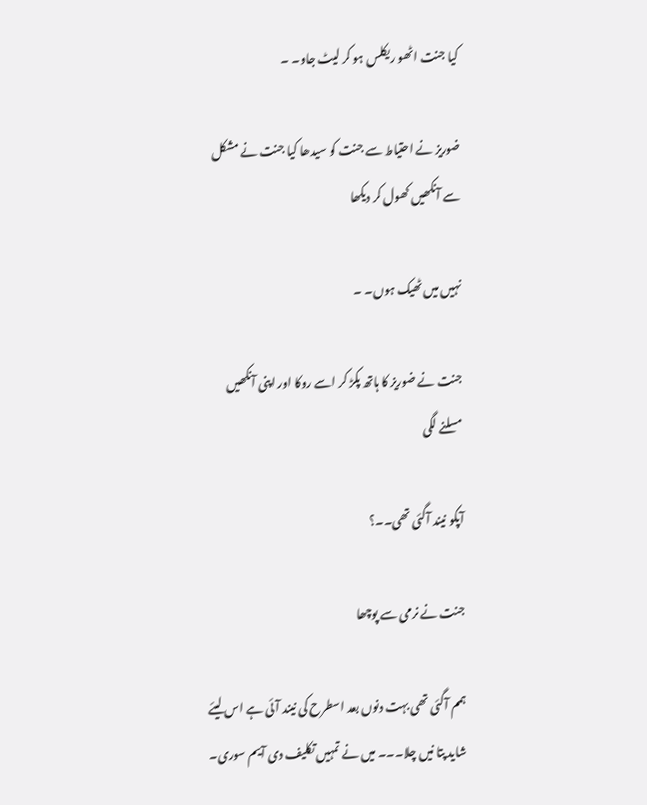کیا جنت اٹھو ریکلس ہو کر لیٹ جاو۔ ۔

ضوریز نے احتیاط سے جنت کو سیدھا کیا جنت نے مشکل سے آنکھیں کھول کر دیکھا

نہیں میں ٹھیک ہوں۔ ۔

جنت نے ضوریز کا ہاتھ پکڑ کر اسے روکا اور اپنی آنکھیں مسلنے لگی

آپکو نیند آگئی تھی۔۔؟

جنت نے نرمی سے پوچھا

ہمم آگئی تھی بہت دنوں بعد اسطرح کی نیند آئی ہے اس لیئے شاید پتا نیں چلا۔۔۔ میں نے تمہیں تکلیف دی آیم سوری۔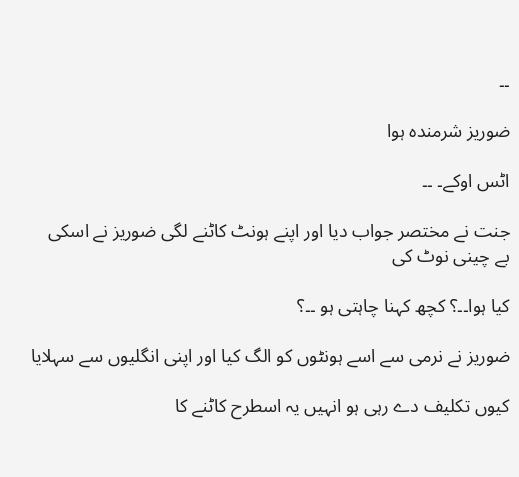۔۔

ضوریز شرمندہ ہوا

اٹس اوکے۔ ۔۔

جنت نے مختصر جواب دیا اور اپنے ہونٹ کاٹنے لگی ضوریز نے اسکی بے چینی نوٹ کی

کیا ہوا۔۔؟ کچھ کہنا چاہتی ہو ۔۔؟

ضوریز نے نرمی سے اسے ہونٹوں کو الگ کیا اور اپنی انگلیوں سے سہلایا

کیوں تکلیف دے رہی ہو انہیں یہ اسطرح کاٹنے کا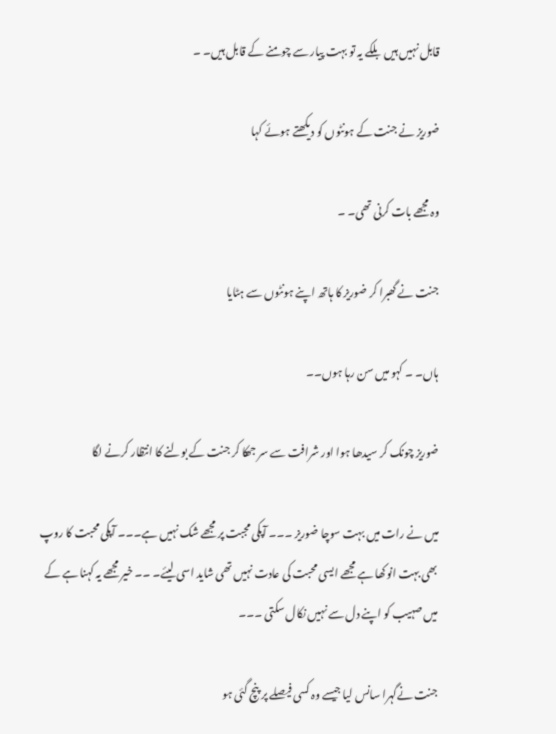قابل نہیں ہیں بلکے یہ تو بہت پیار سے چومنے کے قابل ہیں۔ ۔

ضوریز نے جنت کے ہونٹوں کو دیکھتے ہوئے کہا

وہ مجھے بات کرنی تھی۔ ۔

جنت نے گھبرا کر ضوریز کا ہاتھ اپنے ہونٹوں سے ہٹایا

ہاں۔ ۔ کہو میں سن رہا ہوں۔۔

ضوریز چونک کر سیدھا ہوا اور شرافت سے سر جھکا کر جنت کے بولنے کا انتظار کرنے لگا

میں نے رات میں بہت سوچا ضوریز ۔۔۔ آپکی مجبت پر مجھے شک نہیں ہے۔۔۔ آپکی محبت کا روپ بھی بہت انوکھا ہے مجھے ایسی محبت کی عادت نہیں تھی شاید اسی لیئے۔ ۔۔ خیر مجھے یہ کہنا ہے کے میں صہیب کو اپنے دل سے نہیں نکال سکتی ۔۔۔

جنت نےگہرا سانس لیا جیسے وہ کسی فیصلے پر پنچ گئی ہو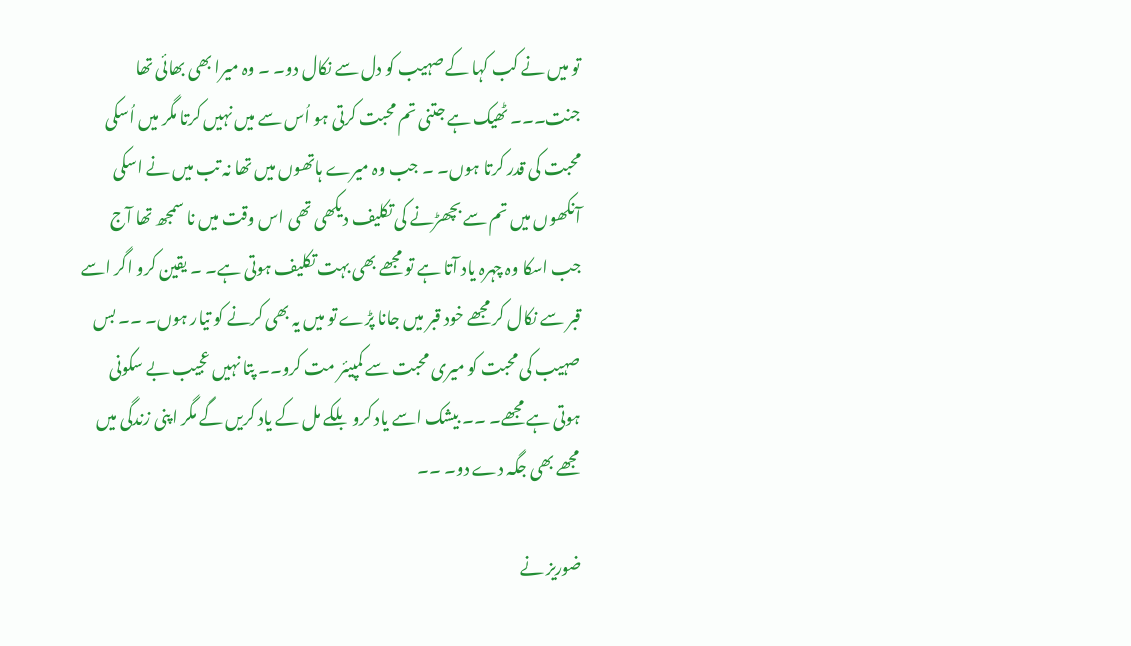تو میں نے کب کہا کے صہیب کو دل سے نکال دو۔ ۔ وہ میرا بھی بھائی تھا جنت۔۔۔ ٹھیک ہے جتنی تم محبت کرتی ہو اُس سے میں نہیں کرتا مگر میں اُسکی محبت کی قدر کرتا ہوں۔ ۔ جب وہ میرے ہاتھوں میں تھا نہ تب میں نے اسکی آنکھوں میں تم سے بچھڑنے کی تکلیف دیکھی تھی اس وقت میں نا سمجھ تھا آج جب اسکا وہ چہرہ یاد آتا ہے تو مجھے بھی بہت تکلیف ہوتی ہے۔ ۔ یقین کرو اگر اسے قبر سے نکال کر مجھے خود قبر میں جانا پڑے تو میں یہ بھی کرنے کو تیار ہوں۔ ۔۔ بس صہیب کی محبت کو میری محبت سے کمپیئر مت کرو۔۔ پتا نہیں عجیب بے سکونی ہوتی ہے مجھے۔ ۔۔ بیشک اسے یاد کرو بلکے مل کے یاد کریں گے مگر اپنی زندگی میں مجھے بھی جگہ دے دو۔ ۔۔

ضوریز نے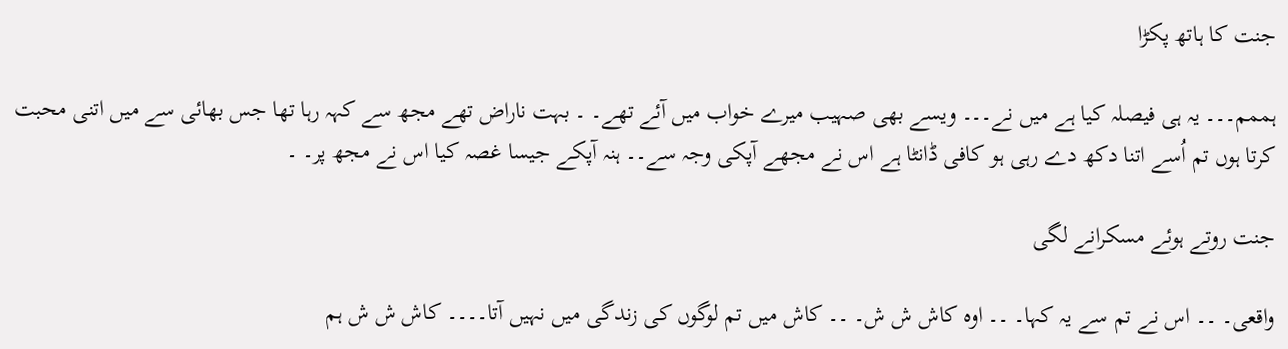جنت کا ہاتھ پکڑا

ہممم۔۔۔ یہ ہی فیصلہ کیا ہے میں نے۔۔۔ ویسے بھی صہیب میرے خواب میں آئے تھے۔ ۔ بہت ناراض تھے مجھ سے کہہ رہا تھا جس بھائی سے میں اتنی محبت کرتا ہوں تم اُسے اتنا دکھ دے رہی ہو کافی ڈانٹا ہے اس نے مجھے آپکی وجہ سے۔۔ ہنہ آپکے جیسا غصہ کیا اس نے مجھ پر۔ ۔

جنت روتے ہوئے مسکرانے لگی

واقعی۔ ۔۔ اس نے تم سے یہ کہا۔ ۔۔ اوہ کاش ش ش۔ ۔۔ کاش میں تم لوگوں کی زندگی میں نہیں آتا۔۔۔۔ کاش ش ش ہم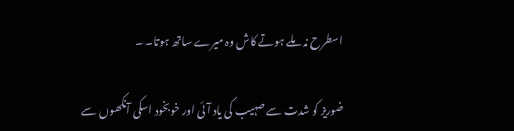اسطرح نہ ملے ہوتے کاش وہ میرے ساتھ ہوتا۔ ۔

ضوریز کو شدت سے صہیب کی یاد آئی اور خوبخود اسکی آنکھوں سے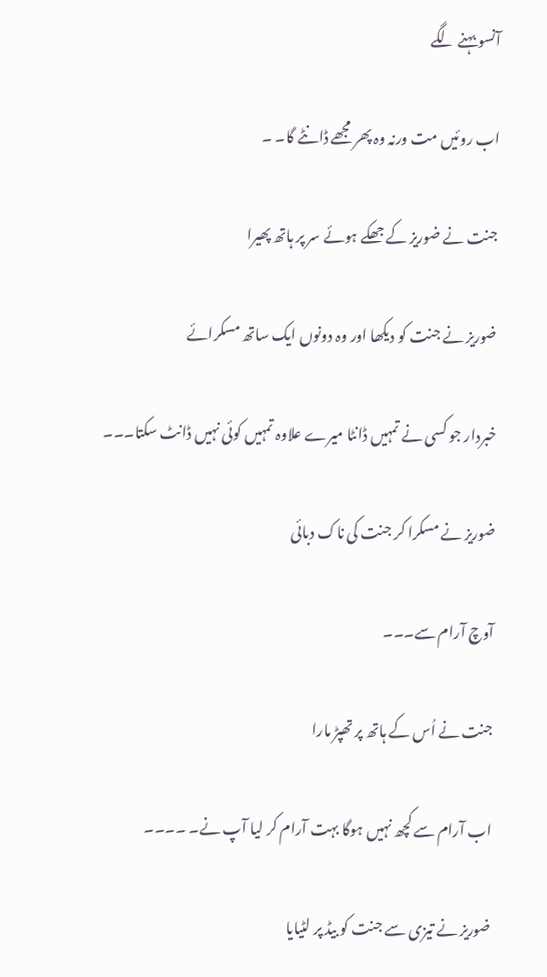آنسو بہنے لگے

اب روئیں مت ورنہ وہ پھر مجھے ڈانٹے گا۔ ۔

جنت نے ضوریز کے جھکے ہوئے سر پر ہاتھ پھیرا

ضوریز نے جنت کو دیکھا اور وہ دونوں ایک ساتھ مسکرائے

خبردار جو کسی نے تمہیں ڈانٹا میرے علاوہ تمہیں کوئی نہیں ڈانٹ سکتا۔۔۔

ضوریز نے مسکرا کر جنت کی ناک دبائی

آوچ آرام سے۔۔۔

جنت نے اُس کے ہاتھ پر تھپڑ مارا

اب آرام سے کچھ نہیں ہوگا بہت آرام کر لیا آپ نے۔ ۔۔۔۔

ضوریز نے تیزی سے جنت کو بیڈ پر لٹیایا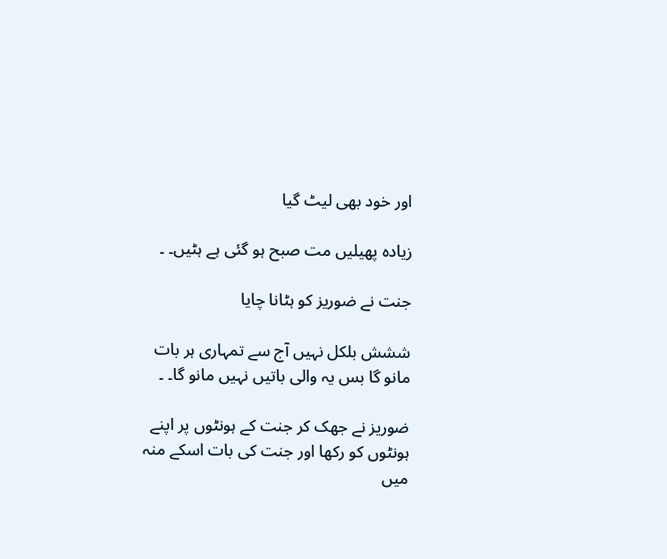اور خود بھی لیٹ گیا

زیادہ پھیلیں مت صبح ہو گئی ہے ہٹیں۔ ۔

جنت نے ضوریز کو ہٹانا چایا

ششش بلکل نہیں آج سے تمہاری ہر بات مانو گا بس یہ والی باتیں نہیں مانو گا۔ ۔

ضوریز نے جھک کر جنت کے ہونٹوں پر اپنے ہونٹوں کو رکھا اور جنت کی بات اسکے منہ میں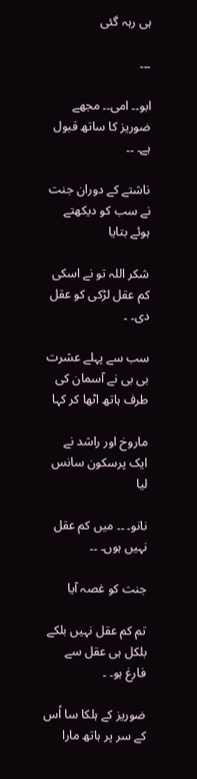ہی رہہ گئی

۔۔۔

ابو۔۔ امی۔۔ مجھے ضوریز کا ساتھ قبول ہے۔ ۔۔

ناشتے کے دوران جنت نے سب کو دیکھتے ہوئے بتایا

شکر اللہ تو نے اسکی کم عقل لڑکی کو عقل دی۔ ۔

سب سے پہلے عشرت بی بی نے آسمان کی طرف ہاتھ اٹھا کر کہا

ماروخ اور راشد نے ایک پرسکون سانس لیا

نانو۔ ۔۔ میں کم عقل نہیں ہوں۔ ۔۔

جنت کو غصہ آیا

تم کم عقل نہیں بلکے بلکل ہی عقل سے فارغ ہو۔ ۔

ضوریز کے ہلکا سا اُس کے سر پر ہاتھ مارا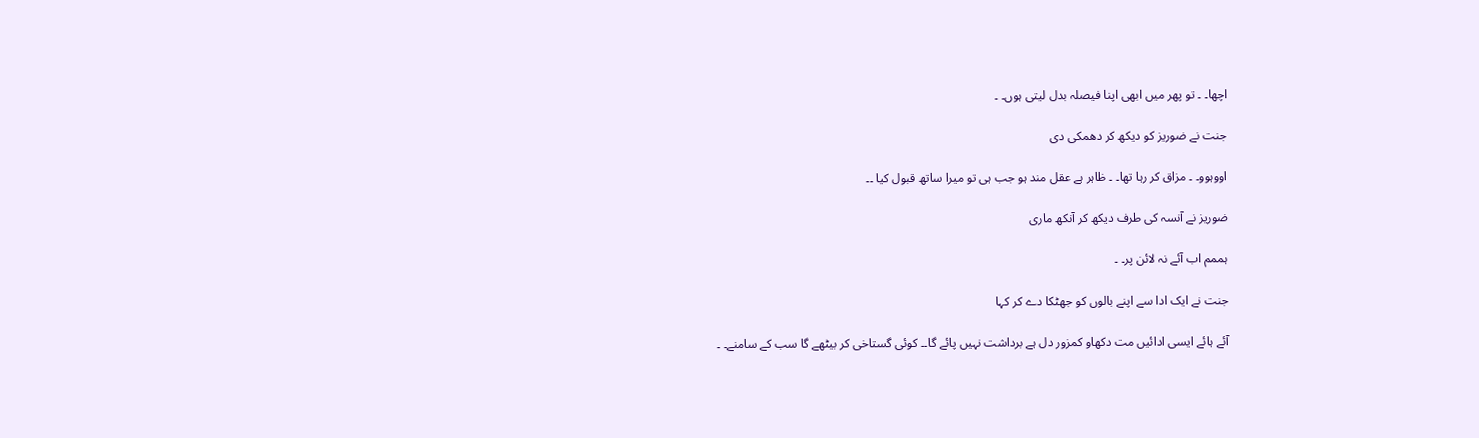اچھا۔ ۔ تو پھر میں ابھی اپنا فیصلہ بدل لیتی ہوں۔ ۔

جنت نے ضوریز کو دیکھ کر دھمکی دی

اووہوو۔ ۔ مزاق کر رہا تھا۔ ۔ ظاہر ہے عقل مند ہو جب ہی تو میرا ساتھ قبول کیا ۔۔

ضوریز نے آنسہ کی طرف دیکھ کر آنکھ ماری

ہممم اب آئے نہ لائن پر۔ ۔

جنت نے ایک ادا سے اپنے بالوں کو جھٹکا دے کر کہا

آئے ہائے ایسی ادائیں مت دکھاو کمزور دل ہے برداشت نہیں پائے گا۔۔ کوئی گستاخی کر بیٹھے گا سب کے سامنے۔ ۔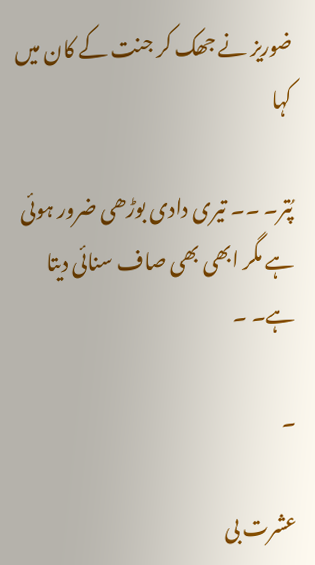ضوریز نے جھک کر جنت کے کان میں کہا

پُتر۔ ۔۔ تیری دادی بوڑھی ضرور ہوئی ہے مگر ابھی بھی صاف سنائی دیتا ہے۔ ۔

۔

عشرت بی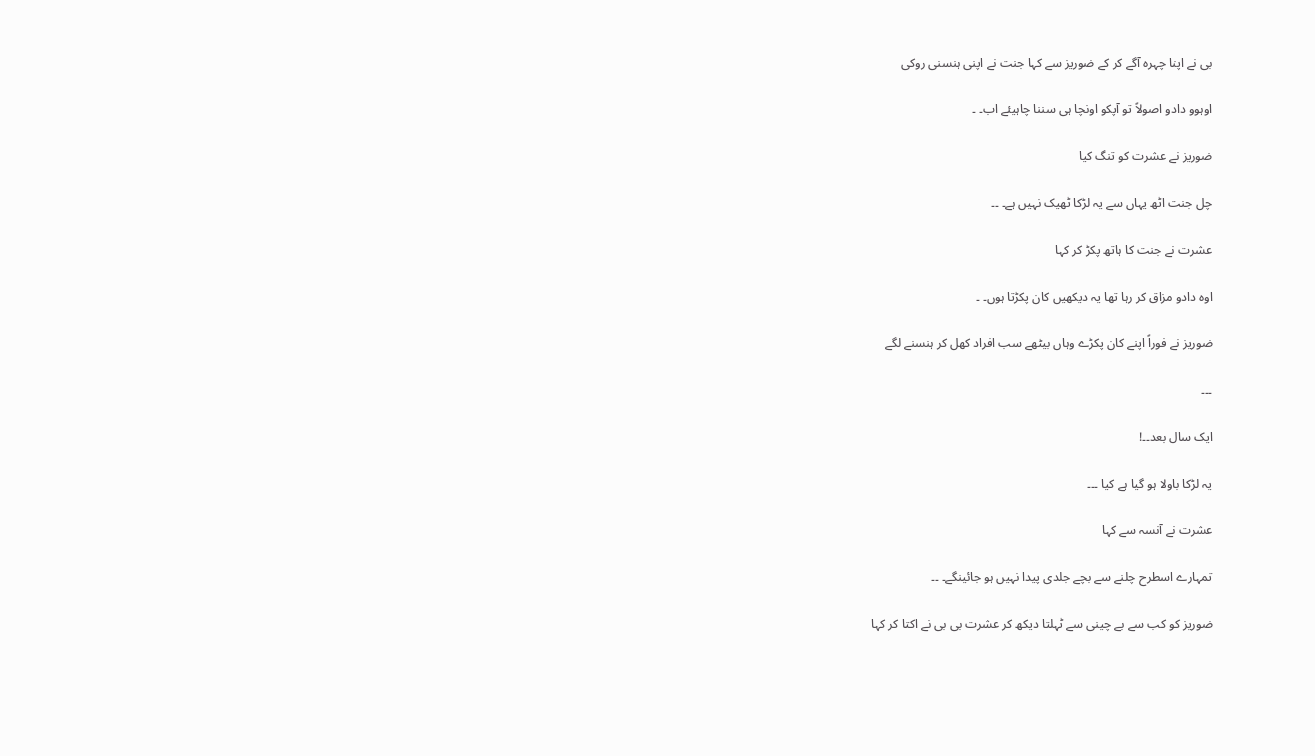بی نے اپنا چہرہ آگے کر کے ضوریز سے کہا جنت نے اپنی ہنسنی روکی

اوہوو دادو اصولاً تو آپکو اونچا ہی سننا چاہیئے اب۔ ۔

ضوریز نے عشرت کو تنگ کیا

چل جنت اٹھ یہاں سے یہ لڑکا ٹھیک نہیں ہے۔ ۔۔

عشرت نے جنت کا ہاتھ پکڑ کر کہا

اوہ دادو مزاق کر رہا تھا یہ دیکھیں کان پکڑتا ہوں۔ ۔

ضوریز نے فوراً اپنے کان پکڑے وہاں بیٹھے سب افراد کھل کر ہنسنے لگے

۔۔۔

ایک سال بعد۔۔!

یہ لڑکا باولا ہو گیا ہے کیا ۔۔۔

عشرت نے آنسہ سے کہا

تمہارے اسطرح چلنے سے بچے جلدی پیدا نہیں ہو جائینگے۔ ۔۔

ضوریز کو کب سے بے چینی سے ٹہلتا دیکھ کر عشرت بی بی نے اکتا کر کہا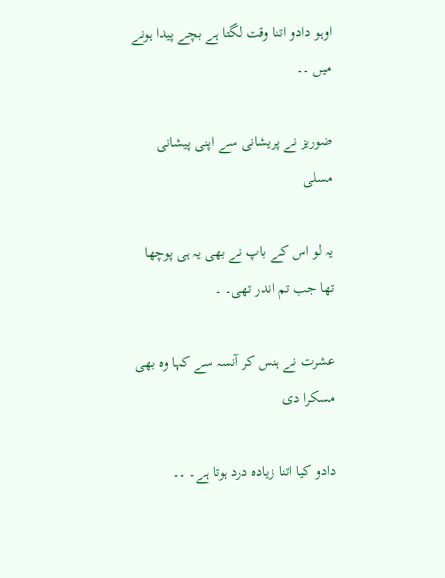اوہو دادو اتنا وقت لگتا ہے بچے پیدا ہونے میں ۔۔

ضوریز نے پریشانی سے اپنی پیشانی مسلی

یہ لو اس کے باپ نے بھی یہ ہی پوچھا تھا جب تم اندر تھی۔ ۔

عشرت نے ہنس کر آنسہ سے کہا وہ بھی مسکرا دی

دادو کیا اتنا زیادہ درد ہوتا ہے۔ ۔۔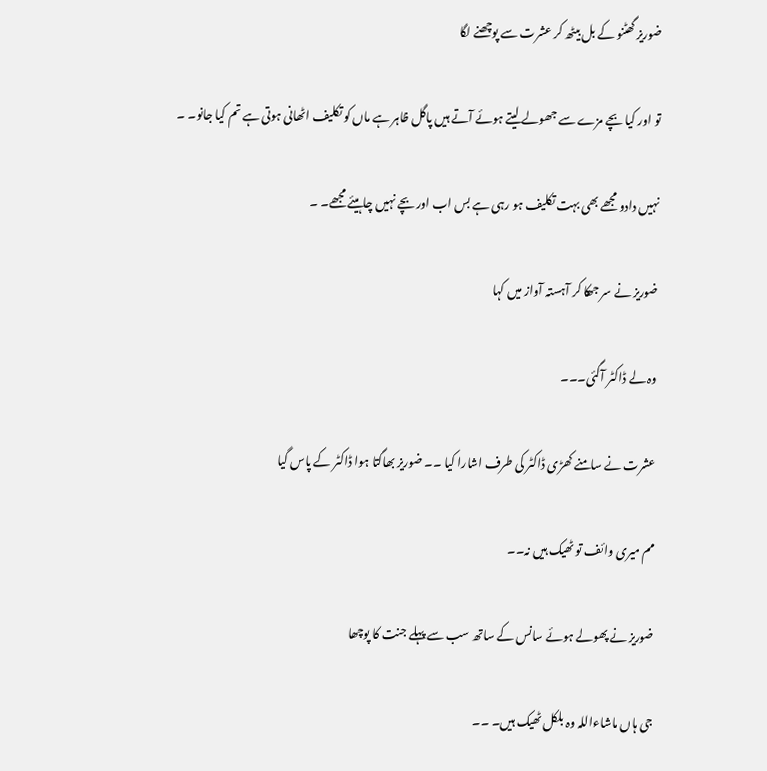ضوریز گھٹنو کے بل بیٹھ کر عشرت سے پوچھنے لگا

تو اور کیا بچے مزے سے جھولے لیتے ہوئے آتے ہیں پاگل ظاہر ہے ماں کو تکلیف اٹھانی ہوتی ہے تم کیا جانو۔ ۔

نہیں دادو مجھے بھی بہت تکلیف ہو رہی ہے بس اب اور بچے نہیں چاہیئے مجھے۔ ۔

ضوریز نے سر جھکا کر آہستہ آواز میں کہا

وہ لے ڈاکٹر آگئی۔۔۔

عشرت نے سامنے کھڑی ڈاکٹر کی طرف اشارا کیا ۔۔ ضوریز بھاگتا ہوا ڈاکٹر کے پاس گیا

مم میری وائف تو ٹھیک ہیں نہ۔۔

ضوریز نے پھولے ہوئے سانس کے ساتھ سب سے پہلے جنت کا پوچھا

جی ہاں ماشاءاللہ وہ بلکل ٹھیک ہیں۔ ۔۔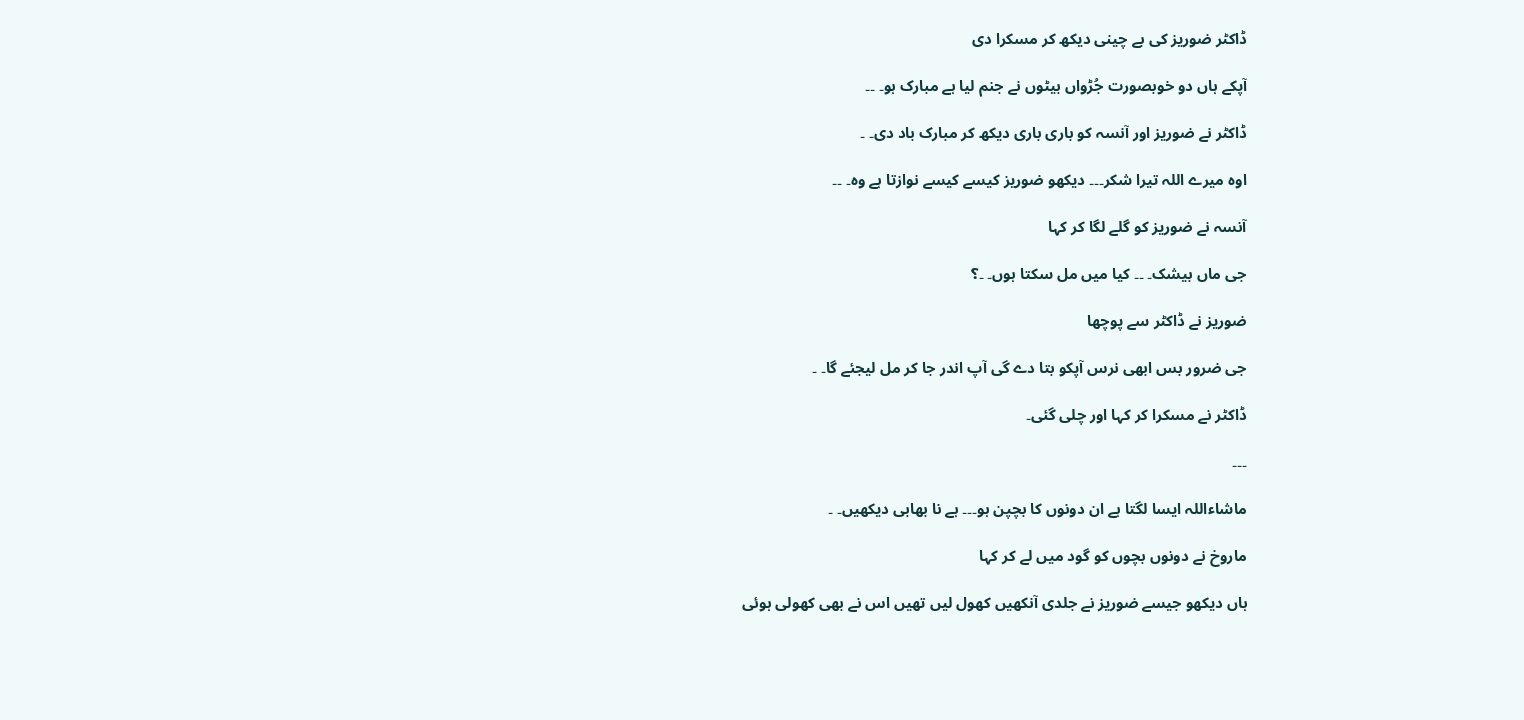ڈاکٹر ضوریز کی بے چینی دیکھ کر مسکرا دی

آپکے ہاں دو خوبصورت جُڑواں بیٹوں نے جنم لیا ہے مبارک ہو۔ ۔۔

ڈاکٹر نے ضوریز اور آنسہ کو باری باری دیکھ کر مبارک باد دی۔ ۔

اوہ میرے اللہ تیرا شکر۔۔۔ دیکھو ضوریز کیسے کیسے نوازتا ہے وہ۔ ۔۔

آنسہ نے ضوریز کو گلے لگا کر کہا

جی ماں بیشک۔ ۔۔ کیا میں مل سکتا ہوں۔ ۔؟

ضوریز نے ڈاکٹر سے پوچھا

جی ضرور بس ابھی نرس آپکو بتا دے گی آپ اندر جا کر مل لیجئے گا۔ ۔

ڈاکٹر نے مسکرا کر کہا اور چلی گئی۔

۔۔۔

ماشاءاللہ ایسا لگتا ہے ان دونوں کا بچپن ہو۔۔۔ ہے نا بھابی دیکھیں۔ ۔

ماروخ نے دونوں بچوں کو گود میں لے کر کہا

ہاں دیکھو جیسے ضوریز نے جلدی آنکھیں کھول لیں تھیں اس نے بھی کھولی ہوئی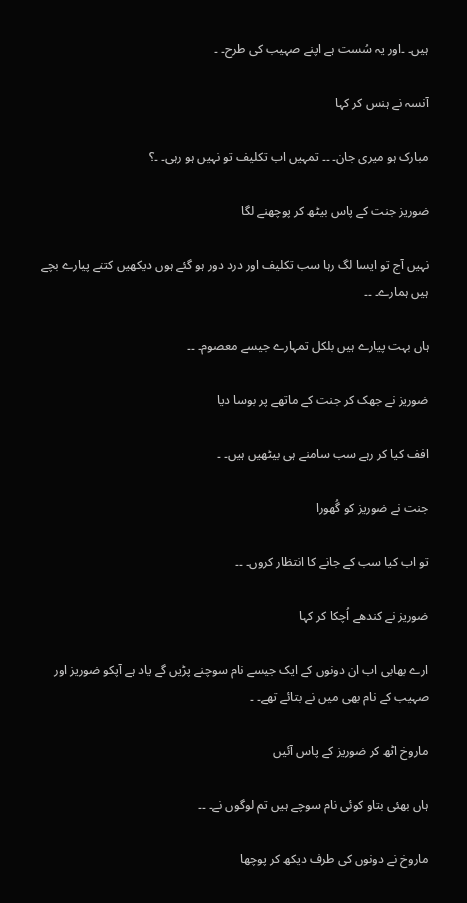ہیں۔ ۔اور یہ سُست ہے اپنے صہیب کی طرح۔ ۔

آنسہ نے ہنس کر کہا

مبارک ہو میری جان۔ ۔۔ تمہیں اب تکلیف تو نہیں ہو رہی۔ ۔؟

ضوریز جنت کے پاس بیٹھ کر پوچھنے لگا

نہیں آج تو ایسا لگ رہا سب تکلیف اور درد دور ہو گئے ہوں دیکھیں کتنے پیارے بچے ہیں ہمارے۔ ۔۔

ہاں بہت پیارے ہیں بلکل تمہارے جیسے معصوم۔ ۔۔

ضوریز نے جھک کر جنت کے ماتھے پر بوسا دیا

افف کیا کر رہے سب سامنے ہی بیٹھیں ہیں۔ ۔

جنت نے ضوریز کو گُھورا

تو اب کیا سب کے جانے کا انتظار کروں۔ ۔۔

ضوریز نے کندھے اُچکا کر کہا

ارے بھابی اب ان دونوں کے ایک جیسے نام سوچنے پڑیں گے یاد ہے آپکو ضوریز اور صہیب کے نام بھی میں نے بتائے تھے۔ ۔

ماروخ اٹھ کر ضوریز کے پاس آئیں

ہاں بھئی بتاو کوئی نام سوچے ہیں تم لوگوں نے۔ ۔۔

ماروخ نے دونوں کی طرف دیکھ کر پوچھا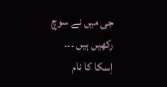جی میں نے سوچ رکھیں ہیں ۔۔۔ اِسکا کا نام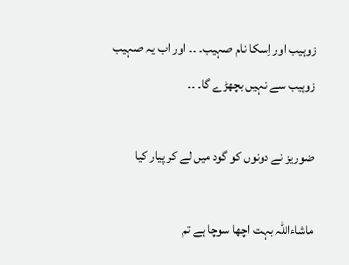زوہیب اور اِسکا نام صہیب۔ ۔۔ اور اب یہ صہیب زوہیب سے نہیں بچھڑے گا۔ ۔۔

ضوریز نے دونوں کو گود میں لے کر پیار کیا

ماشاءاللہ بہت اچھا سوچا ہے تم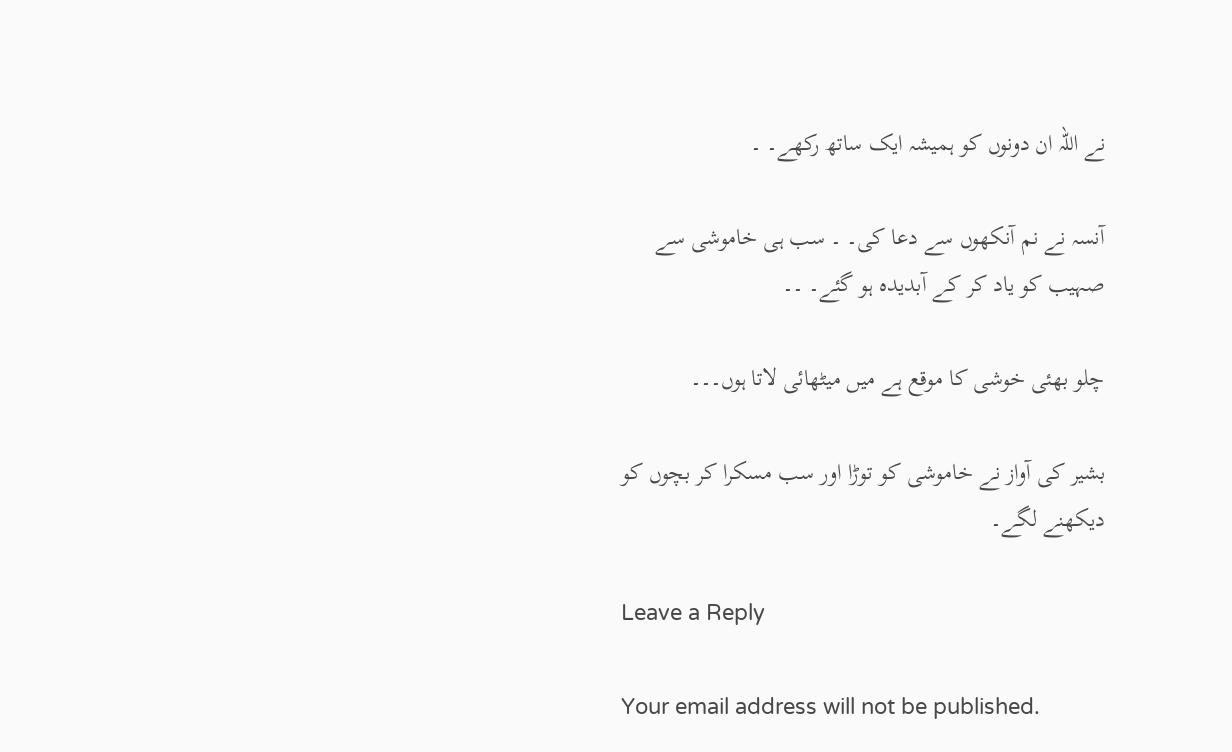نے اللہ ان دونوں کو ہمیشہ ایک ساتھ رکھے۔ ۔

آنسہ نے نم آنکھوں سے دعا کی۔ ۔ سب ہی خاموشی سے صہیب کو یاد کر کے آبدیدہ ہو گئے۔ ۔۔

چلو بھئی خوشی کا موقع ہے میں میٹھائی لاتا ہوں۔۔۔

بشیر کی آواز نے خاموشی کو توڑا اور سب مسکرا کر بچوں کو دیکھنے لگے۔

Leave a Reply

Your email address will not be published.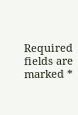Required fields are marked *